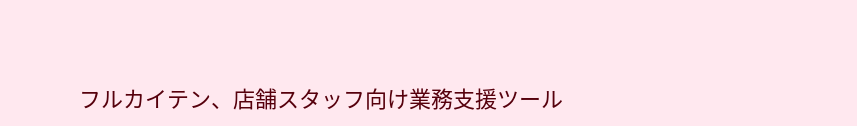フルカイテン、店舗スタッフ向け業務支援ツール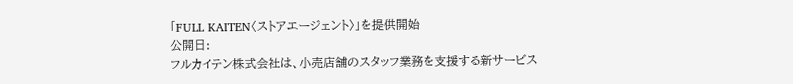「FULL KAITEN〈ストアエージェント〉」を提供開始
公開日:
フルカイテン株式会社は、小売店舗のスタッフ業務を支援する新サービス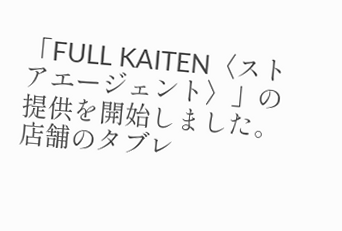「FULL KAITEN〈ストアエージェント〉」の提供を開始しました。店舗のタブレ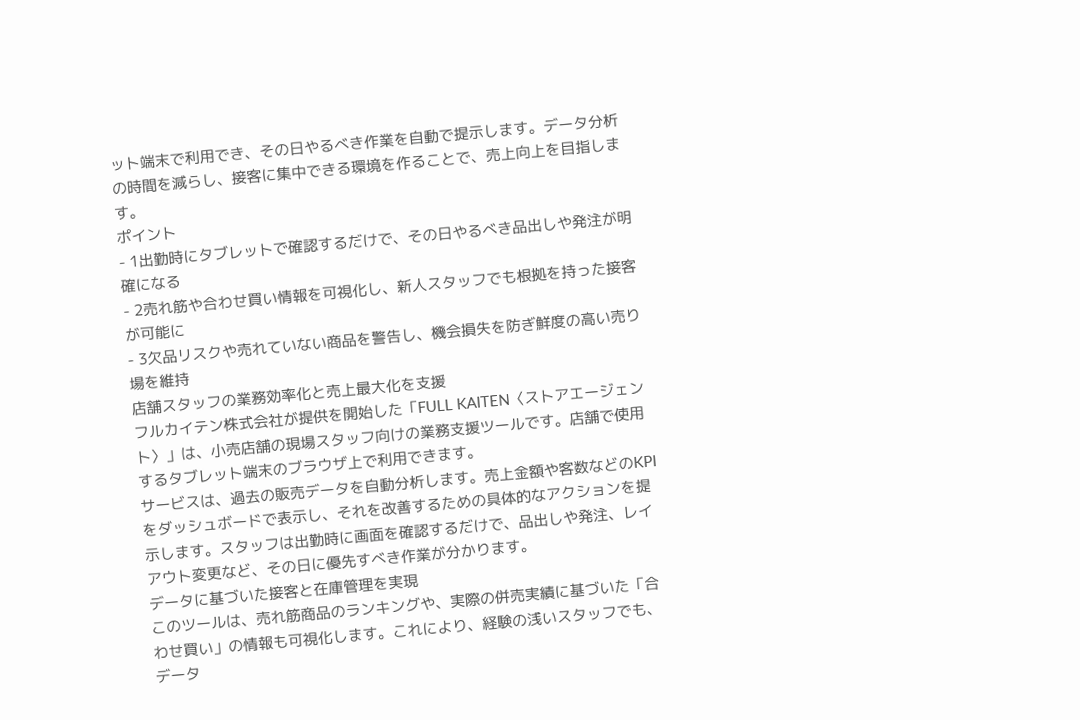ット端末で利用でき、その日やるべき作業を自動で提示します。データ分析の時間を減らし、接客に集中できる環境を作ることで、売上向上を目指します。
ポイント
- 1出勤時にタブレットで確認するだけで、その日やるべき品出しや発注が明確になる
- 2売れ筋や合わせ買い情報を可視化し、新人スタッフでも根拠を持った接客が可能に
- 3欠品リスクや売れていない商品を警告し、機会損失を防ぎ鮮度の高い売り場を維持
店舗スタッフの業務効率化と売上最大化を支援
フルカイテン株式会社が提供を開始した「FULL KAITEN〈ストアエージェント〉」は、小売店舗の現場スタッフ向けの業務支援ツールです。店舗で使用するタブレット端末のブラウザ上で利用できます。
サービスは、過去の販売データを自動分析します。売上金額や客数などのKPIをダッシュボードで表示し、それを改善するための具体的なアクションを提示します。スタッフは出勤時に画面を確認するだけで、品出しや発注、レイアウト変更など、その日に優先すべき作業が分かります。
データに基づいた接客と在庫管理を実現
このツールは、売れ筋商品のランキングや、実際の併売実績に基づいた「合わせ買い」の情報も可視化します。これにより、経験の浅いスタッフでも、データ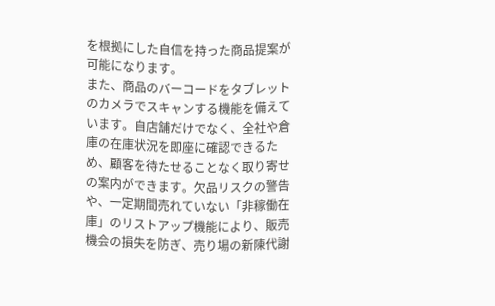を根拠にした自信を持った商品提案が可能になります。
また、商品のバーコードをタブレットのカメラでスキャンする機能を備えています。自店舗だけでなく、全社や倉庫の在庫状況を即座に確認できるため、顧客を待たせることなく取り寄せの案内ができます。欠品リスクの警告や、一定期間売れていない「非稼働在庫」のリストアップ機能により、販売機会の損失を防ぎ、売り場の新陳代謝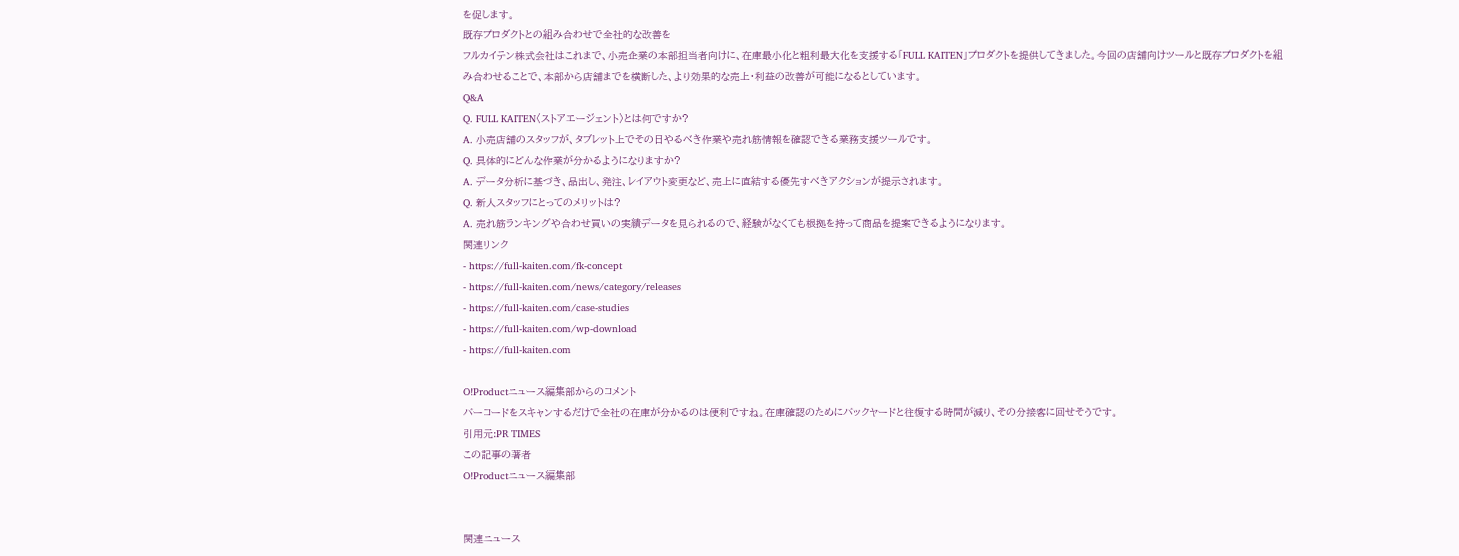を促します。
既存プロダクトとの組み合わせで全社的な改善を
フルカイテン株式会社はこれまで、小売企業の本部担当者向けに、在庫最小化と粗利最大化を支援する「FULL KAITEN」プロダクトを提供してきました。今回の店舗向けツールと既存プロダクトを組み合わせることで、本部から店舗までを横断した、より効果的な売上・利益の改善が可能になるとしています。
Q&A
Q. FULL KAITEN〈ストアエージェント〉とは何ですか?
A. 小売店舗のスタッフが、タブレット上でその日やるべき作業や売れ筋情報を確認できる業務支援ツールです。
Q. 具体的にどんな作業が分かるようになりますか?
A. データ分析に基づき、品出し、発注、レイアウト変更など、売上に直結する優先すべきアクションが提示されます。
Q. 新人スタッフにとってのメリットは?
A. 売れ筋ランキングや合わせ買いの実績データを見られるので、経験がなくても根拠を持って商品を提案できるようになります。
関連リンク
- https://full-kaiten.com/fk-concept
- https://full-kaiten.com/news/category/releases
- https://full-kaiten.com/case-studies
- https://full-kaiten.com/wp-download
- https://full-kaiten.com

O!Productニュース編集部からのコメント
バーコードをスキャンするだけで全社の在庫が分かるのは便利ですね。在庫確認のためにバックヤードと往復する時間が減り、その分接客に回せそうです。
引用元:PR TIMES
この記事の著者
O!Productニュース編集部


関連ニュース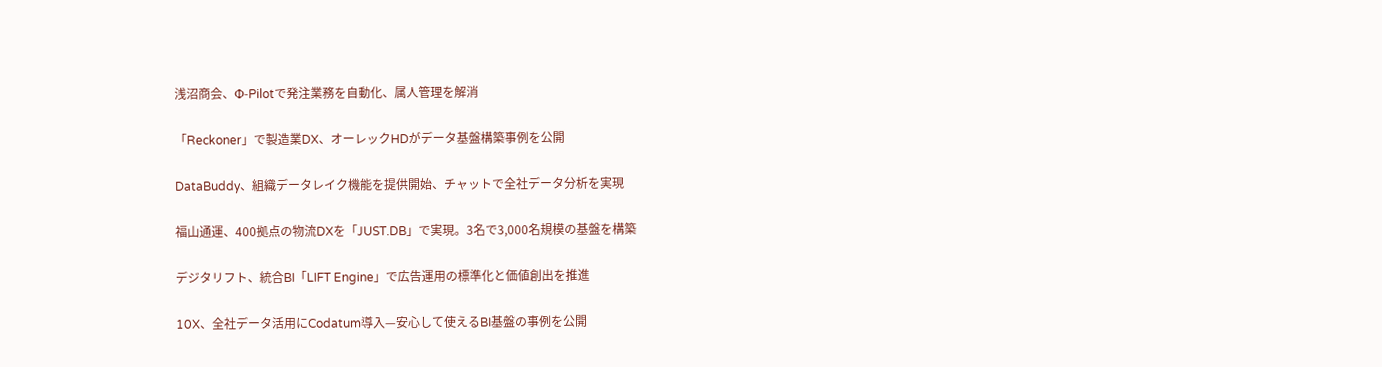浅沼商会、Φ-Pilotで発注業務を自動化、属人管理を解消

「Reckoner」で製造業DX、オーレックHDがデータ基盤構築事例を公開

DataBuddy、組織データレイク機能を提供開始、チャットで全社データ分析を実現

福山通運、400拠点の物流DXを「JUST.DB」で実現。3名で3,000名規模の基盤を構築

デジタリフト、統合BI「LIFT Engine」で広告運用の標準化と価値創出を推進

10X、全社データ活用にCodatum導入—安心して使えるBI基盤の事例を公開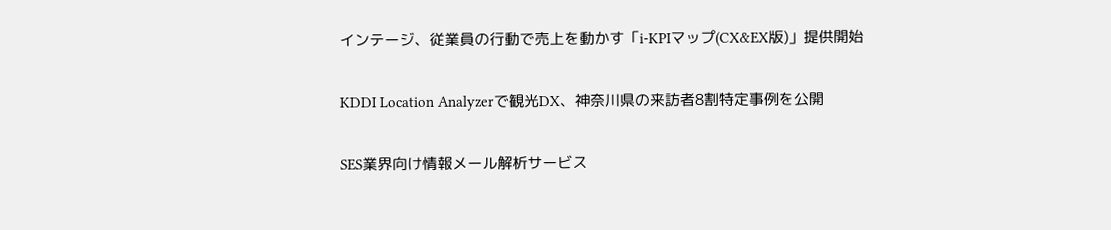インテージ、従業員の行動で売上を動かす「i-KPIマップ(CX&EX版)」提供開始

KDDI Location Analyzerで観光DX、神奈川県の来訪者8割特定事例を公開

SES業界向け情報メール解析サービス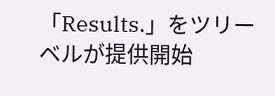「Results.」をツリーベルが提供開始